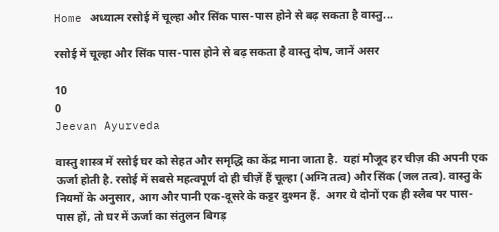Home अध्यात्म रसोई में चूल्हा और सिंक पास-पास होने से बढ़ सकता है वास्तु...

रसोई में चूल्हा और सिंक पास-पास होने से बढ़ सकता है वास्तु दोष, जानें असर

10
0
Jeevan Ayurveda

वास्तु शास्त्र में रसोई घर को सेहत और समृद्धि का केंद्र माना जाता है.  यहां मौजूद हर चीज़ की अपनी एक ऊर्जा होती है. रसोई में सबसे महत्वपूर्ण दो ही चीज़ें हैं चूल्हा (अग्नि तत्व) और सिंक (जल तत्व). वास्तु के नियमों के अनुसार, आग और पानी एक-दूसरे के कट्टर दुश्मन हैं.  अगर ये दोनों एक ही स्लैब पर पास-पास हों, तो घर में ऊर्जा का संतुलन बिगड़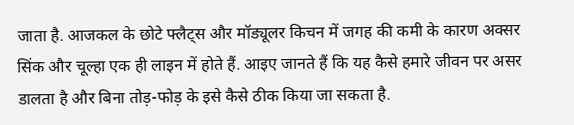जाता है. आजकल के छोटे फ्लैट्स और मॉड्यूलर किचन में जगह की कमी के कारण अक्सर सिंक और चूल्हा एक ही लाइन में होते हैं. आइए जानते हैं कि यह कैसे हमारे जीवन पर असर डालता है और बिना तोड़-फोड़ के इसे कैसे ठीक किया जा सकता है.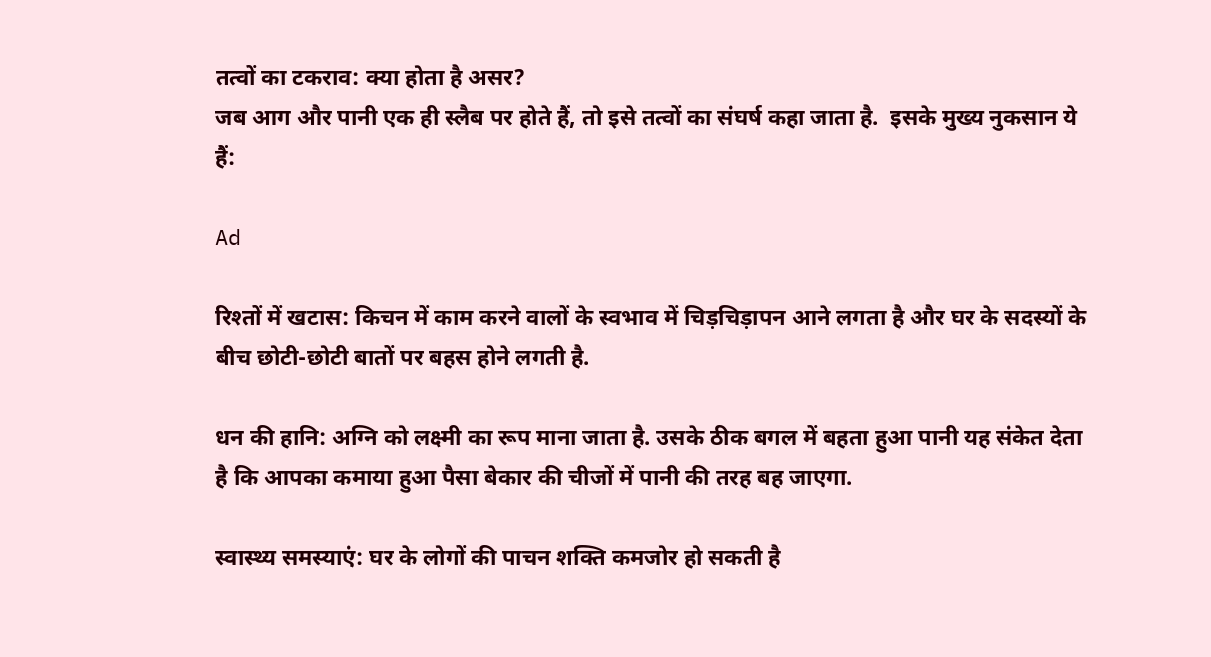तत्वों का टकराव: क्या होता है असर?
जब आग और पानी एक ही स्लैब पर होते हैं, तो इसे तत्वों का संघर्ष कहा जाता है.  इसके मुख्य नुकसान ये हैं:

Ad

रिश्तों में खटास: किचन में काम करने वालों के स्वभाव में चिड़चिड़ापन आने लगता है और घर के सदस्यों के बीच छोटी-छोटी बातों पर बहस होने लगती है.

धन की हानि: अग्नि को लक्ष्मी का रूप माना जाता है. उसके ठीक बगल में बहता हुआ पानी यह संकेत देता है कि आपका कमाया हुआ पैसा बेकार की चीजों में पानी की तरह बह जाएगा.

स्वास्थ्य समस्याएं: घर के लोगों की पाचन शक्ति कमजोर हो सकती है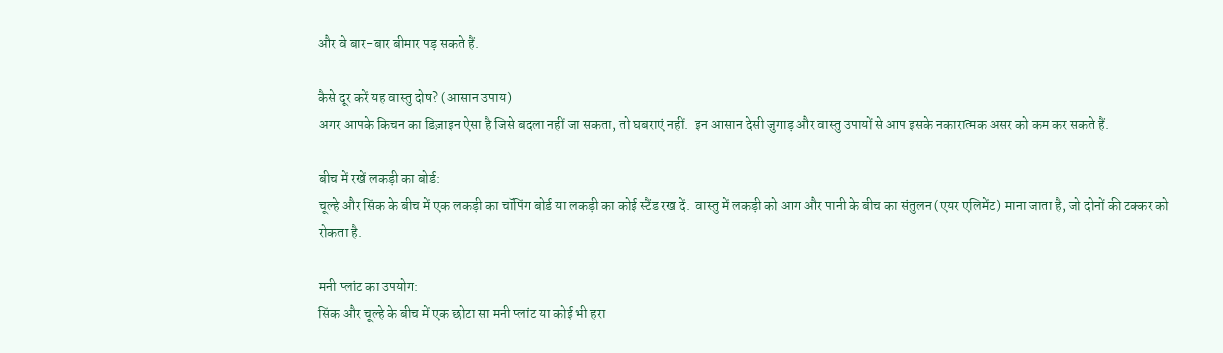और वे बार-बार बीमार पड़ सकते हैं.

कैसे दूर करें यह वास्तु दोष? (आसान उपाय)
अगर आपके किचन का डिज़ाइन ऐसा है जिसे बदला नहीं जा सकता, तो घबराएं नहीं.  इन आसान देसी जुगाड़ और वास्तु उपायों से आप इसके नकारात्मक असर को कम कर सकते हैं.

बीच में रखें लकड़ी का बोर्ड:
चूल्हे और सिंक के बीच में एक लकड़ी का चॉपिंग बोर्ड या लकड़ी का कोई स्टैंड रख दें.  वास्तु में लकड़ी को आग और पानी के बीच का संतुलन (एयर एलिमेंट) माना जाता है, जो दोनों की टक्कर को रोकता है.

मनी प्लांट का उपयोग:
सिंक और चूल्हे के बीच में एक छोटा सा मनी प्लांट या कोई भी हरा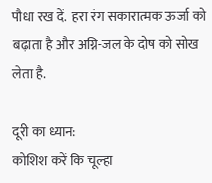पौधा रख दें.  हरा रंग सकारात्मक ऊर्जा को बढ़ाता है और अग्नि-जल के दोष को सोख लेता है.

दूरी का ध्यान:
कोशिश करें कि चूल्हा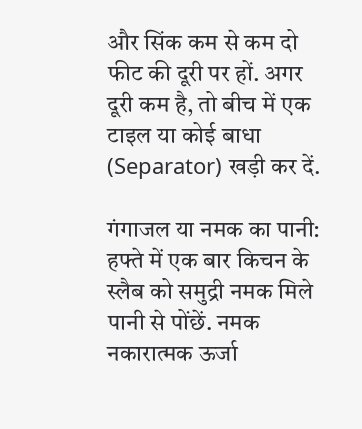और सिंक कम से कम दो फीट की दूरी पर हों. अगर दूरी कम है, तो बीच में एक टाइल या कोई बाधा (Separator) खड़ी कर दें.

गंगाजल या नमक का पानी:
हफ्ते में एक बार किचन के स्लैब को समुद्री नमक मिले पानी से पोंछें. नमक नकारात्मक ऊर्जा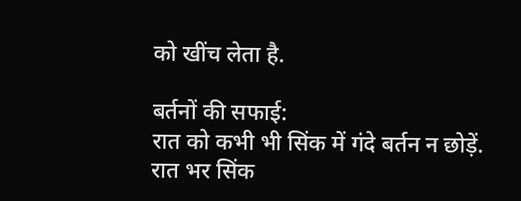को खींच लेता है.

बर्तनों की सफाई:
रात को कभी भी सिंक में गंदे बर्तन न छोड़ें. रात भर सिंक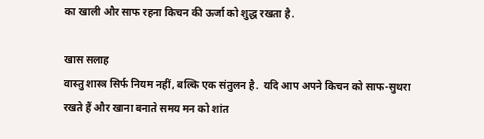का खाली और साफ रहना किचन की ऊर्जा को शुद्ध रखता है.

खास सलाह
वास्तु शास्त्र सिर्फ नियम नहीं, बल्कि एक संतुलन है.  यदि आप अपने किचन को साफ-सुथरा रखते हैं और खाना बनाते समय मन को शांत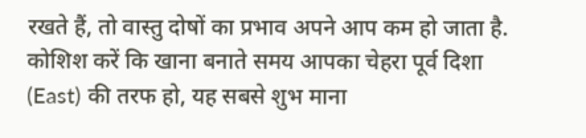रखते हैं, तो वास्तु दोषों का प्रभाव अपने आप कम हो जाता है. कोशिश करें कि खाना बनाते समय आपका चेहरा पूर्व दिशा (East) की तरफ हो, यह सबसे शुभ माना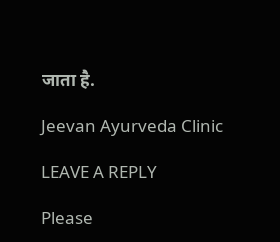जाता है.

Jeevan Ayurveda Clinic

LEAVE A REPLY

Please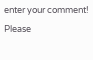enter your comment!
Please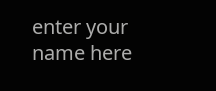enter your name here